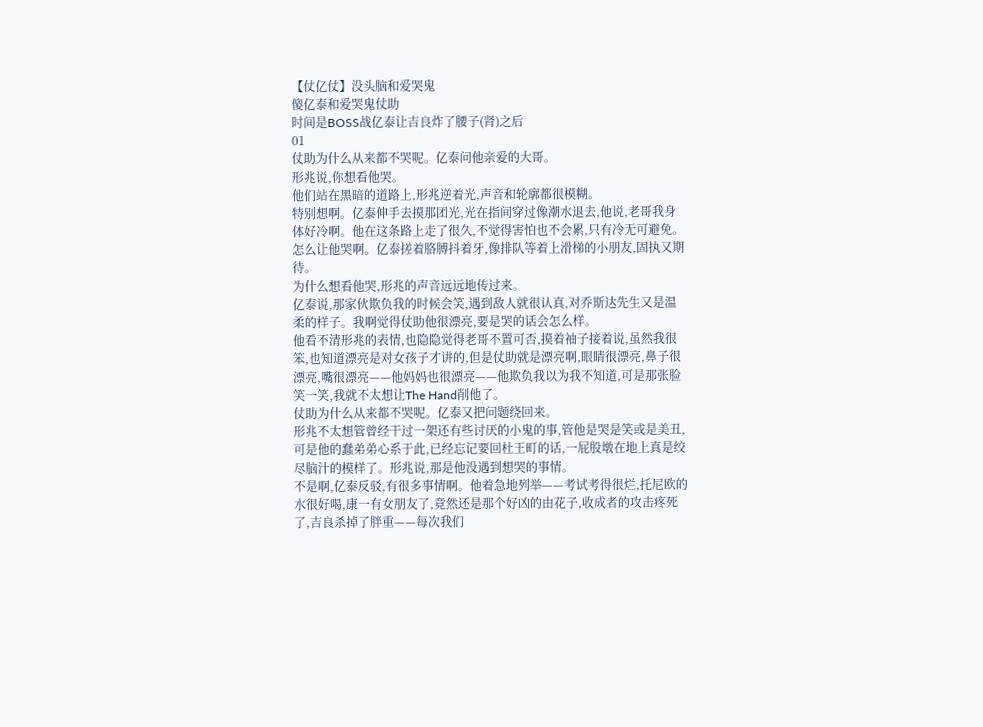【仗亿仗】没头脑和爱哭鬼
傻亿泰和爱哭鬼仗助
时间是BOSS战亿泰让吉良炸了腰子(肾)之后
01
仗助为什么从来都不哭呢。亿泰问他亲爱的大哥。
形兆说,你想看他哭。
他们站在黑暗的道路上,形兆逆着光,声音和轮廓都很模糊。
特别想啊。亿泰伸手去摸那团光,光在指间穿过像潮水退去,他说,老哥我身体好冷啊。他在这条路上走了很久,不觉得害怕也不会累,只有冷无可避免。
怎么让他哭啊。亿泰搓着胳膊抖着牙,像排队等着上滑梯的小朋友,固执又期待。
为什么想看他哭,形兆的声音远远地传过来。
亿泰说,那家伙欺负我的时候会笑,遇到敌人就很认真,对乔斯达先生又是温柔的样子。我啊觉得仗助他很漂亮,要是哭的话会怎么样。
他看不清形兆的表情,也隐隐觉得老哥不置可否,摸着袖子接着说,虽然我很笨,也知道漂亮是对女孩子才讲的,但是仗助就是漂亮啊,眼睛很漂亮,鼻子很漂亮,嘴很漂亮——他妈妈也很漂亮——他欺负我以为我不知道,可是那张脸笑一笑,我就不太想让The Hand削他了。
仗助为什么从来都不哭呢。亿泰又把问题绕回来。
形兆不太想管曾经干过一架还有些讨厌的小鬼的事,管他是哭是笑或是美丑,可是他的蠢弟弟心系于此,已经忘记要回杜王町的话,一屁股墩在地上真是绞尽脑汁的模样了。形兆说,那是他没遇到想哭的事情。
不是啊,亿泰反驳,有很多事情啊。他着急地列举——考试考得很烂,托尼欧的水很好喝,康一有女朋友了,竟然还是那个好凶的由花子,收成者的攻击疼死了,吉良杀掉了胖重——每次我们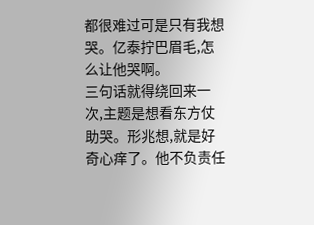都很难过可是只有我想哭。亿泰拧巴眉毛,怎么让他哭啊。
三句话就得绕回来一次,主题是想看东方仗助哭。形兆想,就是好奇心痒了。他不负责任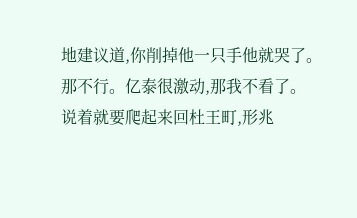地建议道,你削掉他一只手他就哭了。
那不行。亿泰很激动,那我不看了。
说着就要爬起来回杜王町,形兆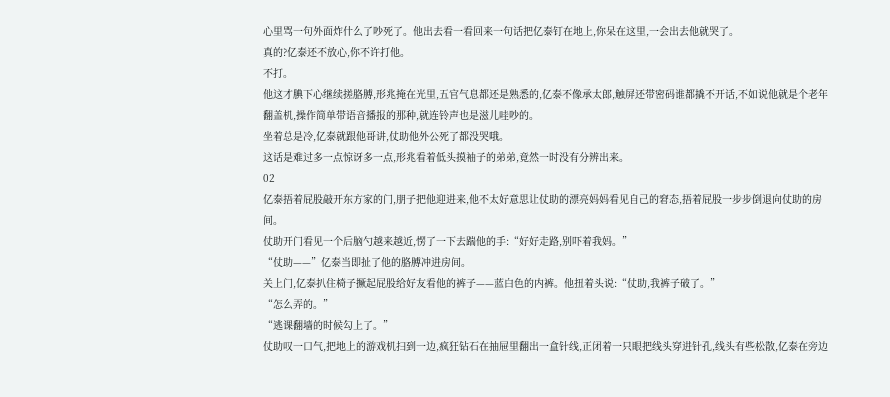心里骂一句外面炸什么了吵死了。他出去看一看回来一句话把亿泰钉在地上,你呆在这里,一会出去他就哭了。
真的?亿泰还不放心,你不许打他。
不打。
他这才腆下心继续搓胳膊,形兆掩在光里,五官气息都还是熟悉的,亿泰不像承太郎,触屏还带密码谁都撬不开话,不如说他就是个老年翻盖机,操作简单带语音播报的那种,就连铃声也是滋儿哇吵的。
坐着总是冷,亿泰就跟他哥讲,仗助他外公死了都没哭哦。
这话是难过多一点惊讶多一点,形兆看着低头摸袖子的弟弟,竟然一时没有分辨出来。
02
亿泰捂着屁股敲开东方家的门,朋子把他迎进来,他不太好意思让仗助的漂亮妈妈看见自己的窘态,捂着屁股一步步倒退向仗助的房间。
仗助开门看见一个后脑勺越来越近,愣了一下去踹他的手:“好好走路,别吓着我妈。”
“仗助——”亿泰当即扯了他的胳膊冲进房间。
关上门,亿泰扒住椅子撅起屁股给好友看他的裤子——蓝白色的内裤。他扭着头说:“仗助,我裤子破了。”
“怎么弄的。”
“逃课翻墙的时候勾上了。”
仗助叹一口气,把地上的游戏机扫到一边,疯狂钻石在抽屉里翻出一盒针线,正闭着一只眼把线头穿进针孔,线头有些松散,亿泰在旁边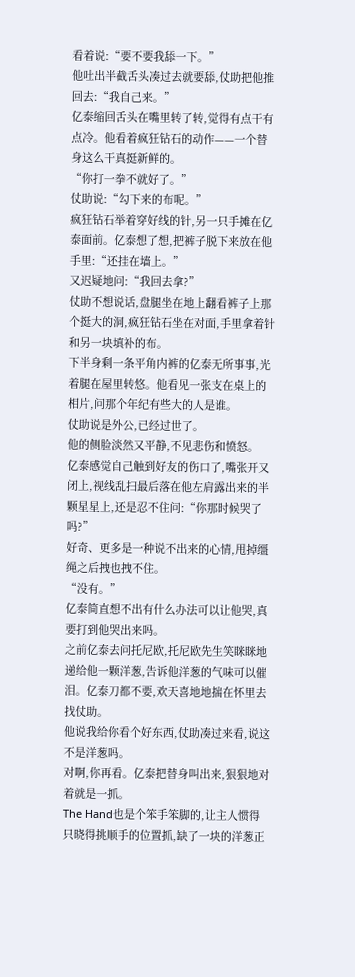看着说:“要不要我舔一下。”
他吐出半截舌头凑过去就要舔,仗助把他推回去:“我自己来。”
亿泰缩回舌头在嘴里转了转,觉得有点干有点冷。他看着疯狂钻石的动作——一个替身这么干真挺新鲜的。
“你打一拳不就好了。”
仗助说:“勾下来的布呢。”
疯狂钻石举着穿好线的针,另一只手摊在亿泰面前。亿泰想了想,把裤子脱下来放在他手里:“还挂在墙上。”
又迟疑地问:“我回去拿?”
仗助不想说话,盘腿坐在地上翻看裤子上那个挺大的洞,疯狂钻石坐在对面,手里拿着针和另一块填补的布。
下半身剩一条平角内裤的亿泰无所事事,光着腿在屋里转悠。他看见一张支在桌上的相片,问那个年纪有些大的人是谁。
仗助说是外公,已经过世了。
他的侧脸淡然又平静,不见悲伤和愤怒。
亿泰感觉自己触到好友的伤口了,嘴张开又闭上,视线乱扫最后落在他左肩露出来的半颗星星上,还是忍不住问:“你那时候哭了吗?”
好奇、更多是一种说不出来的心情,甩掉缰绳之后拽也拽不住。
“没有。”
亿泰简直想不出有什么办法可以让他哭,真要打到他哭出来吗。
之前亿泰去问托尼欧,托尼欧先生笑眯眯地递给他一颗洋葱,告诉他洋葱的气味可以催泪。亿泰刀都不要,欢天喜地地揣在怀里去找仗助。
他说我给你看个好东西,仗助凑过来看,说这不是洋葱吗。
对啊,你再看。亿泰把替身叫出来,狠狠地对着就是一抓。
The Hand也是个笨手笨脚的,让主人惯得只晓得挑顺手的位置抓,缺了一块的洋葱正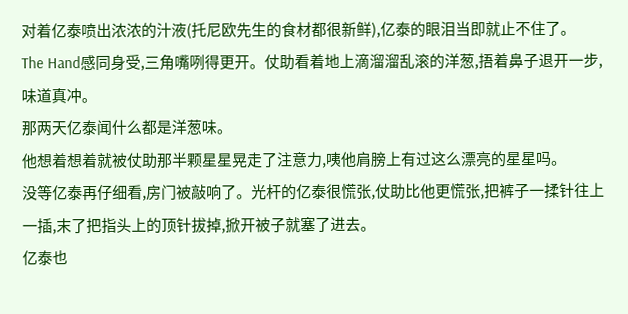对着亿泰喷出浓浓的汁液(托尼欧先生的食材都很新鲜),亿泰的眼泪当即就止不住了。
The Hand感同身受,三角嘴咧得更开。仗助看着地上滴溜溜乱滚的洋葱,捂着鼻子退开一步,味道真冲。
那两天亿泰闻什么都是洋葱味。
他想着想着就被仗助那半颗星星晃走了注意力,咦他肩膀上有过这么漂亮的星星吗。
没等亿泰再仔细看,房门被敲响了。光杆的亿泰很慌张,仗助比他更慌张,把裤子一揉针往上一插,末了把指头上的顶针拔掉,掀开被子就塞了进去。
亿泰也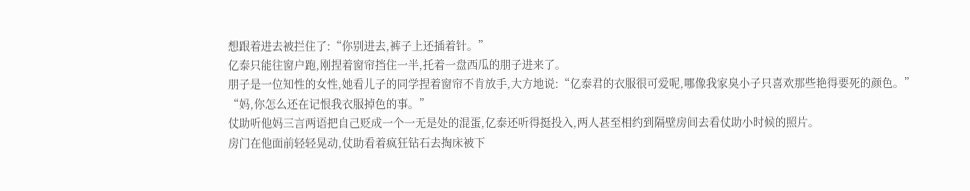想跟着进去被拦住了:“你别进去,裤子上还插着针。”
亿泰只能往窗户跑,刚捏着窗帘挡住一半,托着一盘西瓜的朋子进来了。
朋子是一位知性的女性,她看儿子的同学捏着窗帘不肯放手,大方地说:“亿泰君的衣服很可爱呢,哪像我家臭小子只喜欢那些艳得要死的颜色。”
“妈,你怎么还在记恨我衣服掉色的事。”
仗助听他妈三言两语把自己贬成一个一无是处的混蛋,亿泰还听得挺投入,两人甚至相约到隔壁房间去看仗助小时候的照片。
房门在他面前轻轻晃动,仗助看着疯狂钻石去掏床被下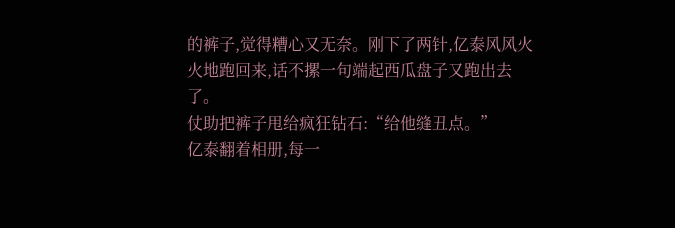的裤子,觉得糟心又无奈。刚下了两针,亿泰风风火火地跑回来,话不摞一句端起西瓜盘子又跑出去了。
仗助把裤子甩给疯狂钻石:“给他缝丑点。”
亿泰翻着相册,每一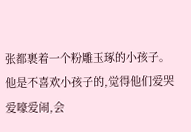张都裹着一个粉雕玉琢的小孩子。他是不喜欢小孩子的,觉得他们爱哭爱嚎爱闹,会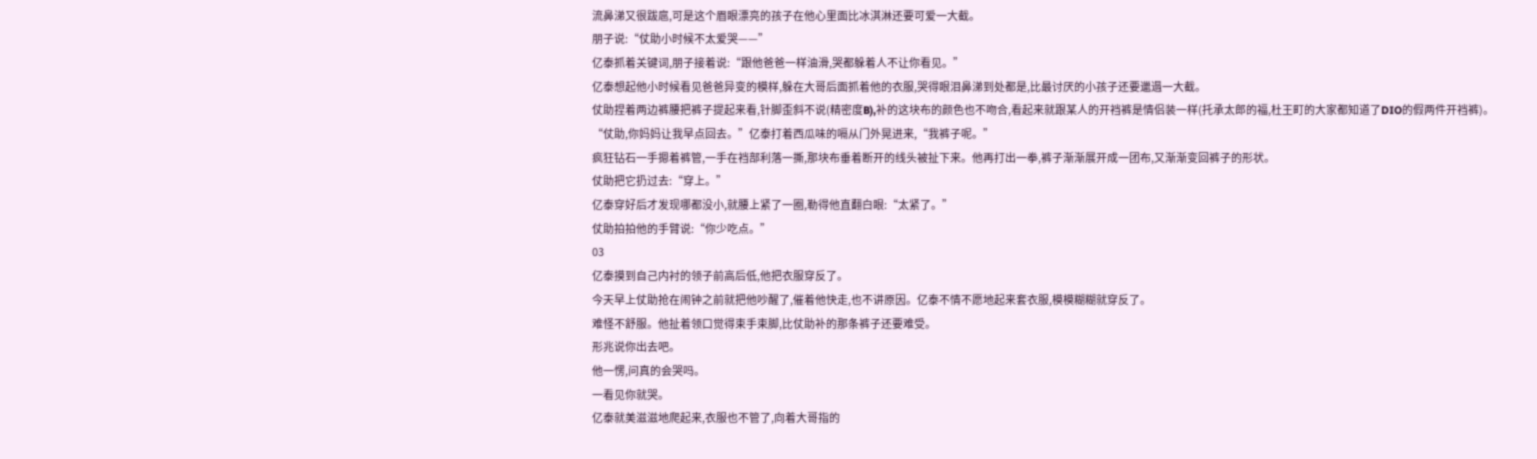流鼻涕又很跋扈,可是这个眉眼漂亮的孩子在他心里面比冰淇淋还要可爱一大截。
朋子说:“仗助小时候不太爱哭——”
亿泰抓着关键词,朋子接着说:“跟他爸爸一样油滑,哭都躲着人不让你看见。”
亿泰想起他小时候看见爸爸异变的模样,躲在大哥后面抓着他的衣服,哭得眼泪鼻涕到处都是,比最讨厌的小孩子还要邋遢一大截。
仗助捏着两边裤腰把裤子提起来看,针脚歪斜不说(精密度B),补的这块布的颜色也不吻合,看起来就跟某人的开裆裤是情侣装一样(托承太郎的福,杜王町的大家都知道了DIO的假两件开裆裤)。
“仗助,你妈妈让我早点回去。”亿泰打着西瓜味的嗝从门外晃进来,“我裤子呢。”
疯狂钻石一手摁着裤管,一手在裆部利落一撕,那块布垂着断开的线头被扯下来。他再打出一拳,裤子渐渐展开成一团布,又渐渐变回裤子的形状。
仗助把它扔过去:“穿上。”
亿泰穿好后才发现哪都没小,就腰上紧了一圈,勒得他直翻白眼:“太紧了。”
仗助拍拍他的手臂说:“你少吃点。”
03
亿泰摸到自己内衬的领子前高后低,他把衣服穿反了。
今天早上仗助抢在闹钟之前就把他吵醒了,催着他快走,也不讲原因。亿泰不情不愿地起来套衣服,模模糊糊就穿反了。
难怪不舒服。他扯着领口觉得束手束脚,比仗助补的那条裤子还要难受。
形兆说你出去吧。
他一愣,问真的会哭吗。
一看见你就哭。
亿泰就美滋滋地爬起来,衣服也不管了,向着大哥指的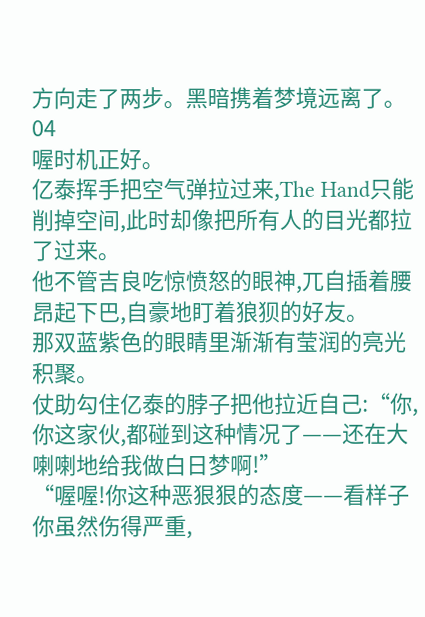方向走了两步。黑暗携着梦境远离了。
04
喔时机正好。
亿泰挥手把空气弹拉过来,The Hand只能削掉空间,此时却像把所有人的目光都拉了过来。
他不管吉良吃惊愤怒的眼神,兀自插着腰昂起下巴,自豪地盯着狼狈的好友。
那双蓝紫色的眼睛里渐渐有莹润的亮光积聚。
仗助勾住亿泰的脖子把他拉近自己:“你,你这家伙,都碰到这种情况了——还在大喇喇地给我做白日梦啊!”
“喔喔!你这种恶狠狠的态度——看样子你虽然伤得严重,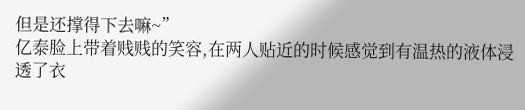但是还撑得下去嘛~”
亿泰脸上带着贱贱的笑容,在两人贴近的时候感觉到有温热的液体浸透了衣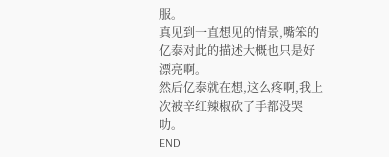服。
真见到一直想见的情景,嘴笨的亿泰对此的描述大概也只是好漂亮啊。
然后亿泰就在想,这么疼啊,我上次被辛红辣椒砍了手都没哭叻。
END